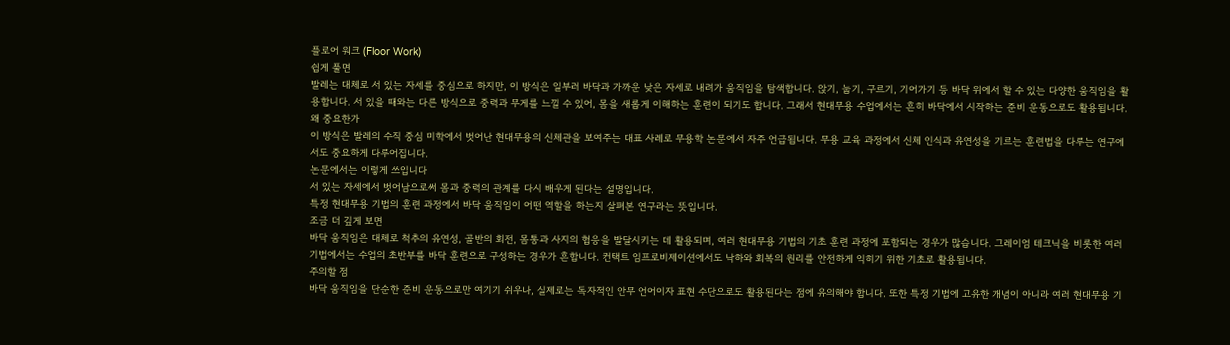플로어 워크 (Floor Work)
쉽게 풀면
발레는 대체로 서 있는 자세를 중심으로 하지만, 이 방식은 일부러 바닥과 가까운 낮은 자세로 내려가 움직임을 탐색합니다. 앉기, 눕기, 구르기, 기어가기 등 바닥 위에서 할 수 있는 다양한 움직임을 활용합니다. 서 있을 때와는 다른 방식으로 중력과 무게를 느낄 수 있어, 몸을 새롭게 이해하는 훈련이 되기도 합니다. 그래서 현대무용 수업에서는 흔히 바닥에서 시작하는 준비 운동으로도 활용됩니다.
왜 중요한가
이 방식은 발레의 수직 중심 미학에서 벗어난 현대무용의 신체관을 보여주는 대표 사례로 무용학 논문에서 자주 언급됩니다. 무용 교육 과정에서 신체 인식과 유연성을 기르는 훈련법을 다루는 연구에서도 중요하게 다루어집니다.
논문에서는 이렇게 쓰입니다
서 있는 자세에서 벗어남으로써 몸과 중력의 관계를 다시 배우게 된다는 설명입니다.
특정 현대무용 기법의 훈련 과정에서 바닥 움직임이 어떤 역할을 하는지 살펴본 연구라는 뜻입니다.
조금 더 깊게 보면
바닥 움직임은 대체로 척추의 유연성, 골반의 회전, 몸통과 사지의 협응을 발달시키는 데 활용되며, 여러 현대무용 기법의 기초 훈련 과정에 포함되는 경우가 많습니다. 그레이엄 테크닉을 비롯한 여러 기법에서는 수업의 초반부를 바닥 훈련으로 구성하는 경우가 흔합니다. 컨택트 임프로비제이션에서도 낙하와 회복의 원리를 안전하게 익히기 위한 기초로 활용됩니다.
주의할 점
바닥 움직임을 단순한 준비 운동으로만 여기기 쉬우나, 실제로는 독자적인 안무 언어이자 표현 수단으로도 활용된다는 점에 유의해야 합니다. 또한 특정 기법에 고유한 개념이 아니라 여러 현대무용 기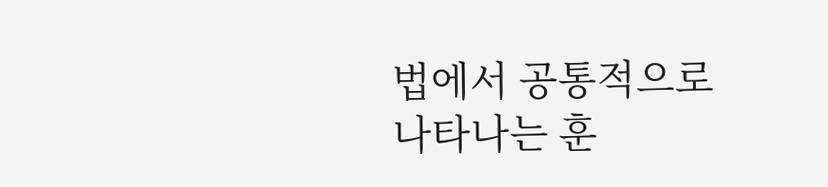법에서 공통적으로 나타나는 훈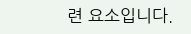련 요소입니다.